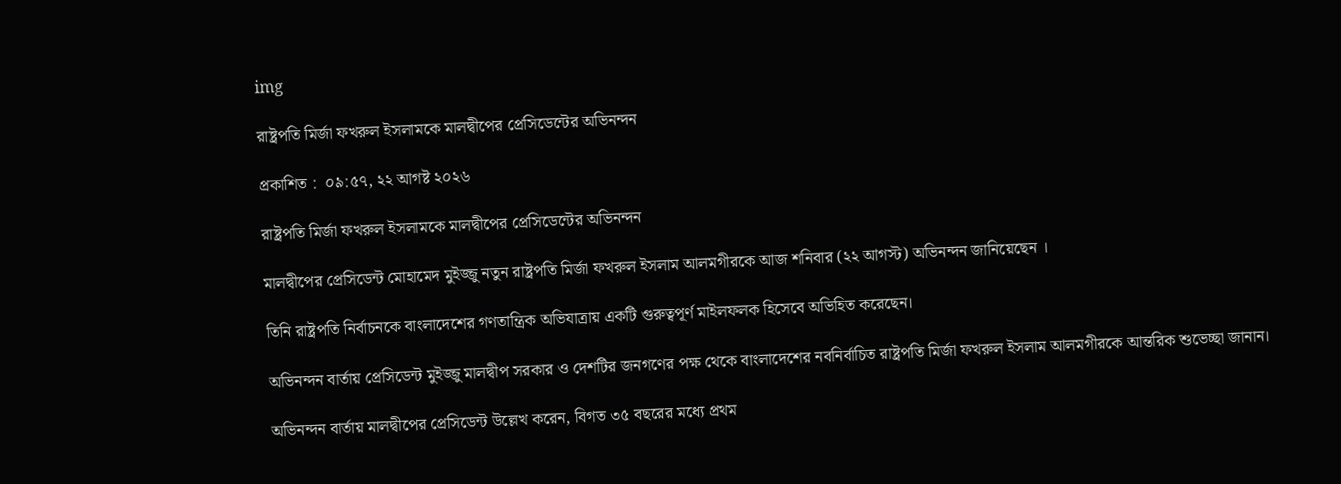img

রাষ্ট্রপতি মির্জা ফখরুল ইসলামকে মালদ্বীপের প্রেসিডেন্টের অভিনন্দন

প্রকাশিত :  ০৯:৫৭, ২২ আগষ্ট ২০২৬

রাষ্ট্রপতি মির্জা ফখরুল ইসলামকে মালদ্বীপের প্রেসিডেন্টের অভিনন্দন

মালদ্বীপের প্রেসিডেন্ট মোহামেদ মুইজ্জু নতুন রাষ্ট্রপতি মির্জা ফখরুল ইসলাম আলমগীরকে আজ শনিবার (২২ আগস্ট) অভিনন্দন জানিয়েছেন ।

তিনি রাষ্ট্রপতি নির্বাচনকে বাংলাদেশের গণতান্ত্রিক অভিযাত্রায় একটি গুরুত্বপূর্ণ মাইলফলক হিসেবে অভিহিত করেছেন।

অভিনন্দন বার্তায় প্রেসিডেন্ট মুইজ্জু মালদ্বীপ সরকার ও দেশটির জনগণের পক্ষ থেকে বাংলাদেশের নবনির্বাচিত রাষ্ট্রপতি মির্জা ফখরুল ইসলাম আলমগীরকে আন্তরিক শুভেচ্ছা জানান।

অভিনন্দন বার্তায় মালদ্বীপের প্রেসিডেন্ট উল্লেখ করেন, বিগত ৩৫ বছরের মধ্যে প্রথম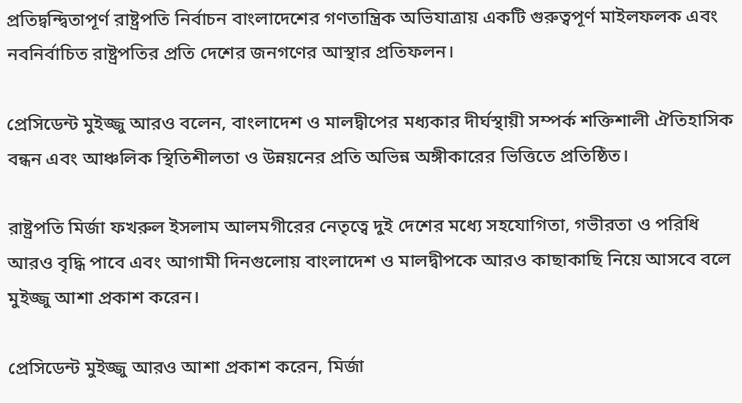প্রতিদ্বন্দ্বিতাপূর্ণ রাষ্ট্রপতি নির্বাচন বাংলাদেশের গণতান্ত্রিক অভিযাত্রায় একটি গুরুত্বপূর্ণ মাইলফলক এবং নবনির্বাচিত রাষ্ট্রপতির প্রতি দেশের জনগণের আস্থার প্রতিফলন।

প্রেসিডেন্ট মুইজ্জু আরও বলেন, বাংলাদেশ ও মালদ্বীপের মধ্যকার দীর্ঘস্থায়ী সম্পর্ক শক্তিশালী ঐতিহাসিক বন্ধন এবং আঞ্চলিক স্থিতিশীলতা ও উন্নয়নের প্রতি অভিন্ন অঙ্গীকারের ভিত্তিতে প্রতিষ্ঠিত।

রাষ্ট্রপতি মির্জা ফখরুল ইসলাম আলমগীরের নেতৃত্বে দুই দেশের মধ্যে সহযোগিতা, গভীরতা ও পরিধি আরও বৃদ্ধি পাবে এবং আগামী দিনগুলোয় বাংলাদেশ ও মালদ্বীপকে আরও কাছাকাছি নিয়ে আসবে বলে মুইজ্জু আশা প্রকাশ করেন।

প্রেসিডেন্ট মুইজ্জু আরও আশা প্রকাশ করেন, মির্জা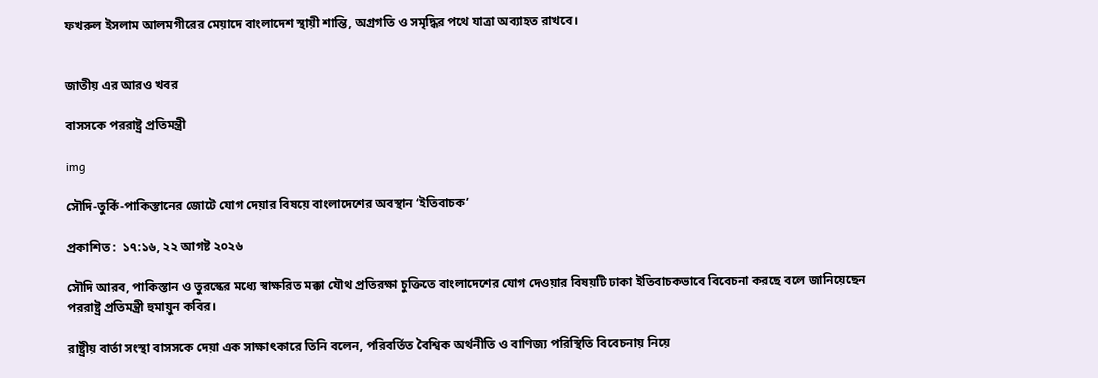ফখরুল ইসলাম আলমগীরের মেয়াদে বাংলাদেশ স্থায়ী শান্তি, অগ্রগতি ও সমৃদ্ধির পথে যাত্রা অব্যাহত রাখবে।


জাতীয় এর আরও খবর

বাসসকে পররাষ্ট্র প্রতিমন্ত্রী

img

সৌদি-তুর্কি-পাকিস্তানের জোটে যোগ দেয়ার বিষয়ে বাংলাদেশের অবস্থান ‘ইতিবাচক’

প্রকাশিত :  ১৭:১৬, ২২ আগষ্ট ২০২৬

সৌদি আরব, পাকিস্তান ও তুরস্কের মধ্যে স্বাক্ষরিত মক্কা যৌথ প্রতিরক্ষা চুক্তিতে বাংলাদেশের যোগ দেওয়ার বিষয়টি ঢাকা ইতিবাচকভাবে বিবেচনা করছে বলে জানিয়েছেন পররাষ্ট্র প্রতিমন্ত্রী হুমায়ুন কবির।

রাষ্ট্রীয় বার্তা সংস্থা বাসসকে দেয়া এক সাক্ষাৎকারে তিনি বলেন, পরিবর্তিত বৈশ্বিক অর্থনীতি ও বাণিজ্য পরিস্থিতি বিবেচনায় নিয়ে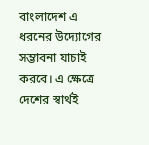বাংলাদেশ এ ধরনের উদ্যোগের সম্ভাবনা যাচাই করবে। এ ক্ষেত্রে দেশের স্বার্থই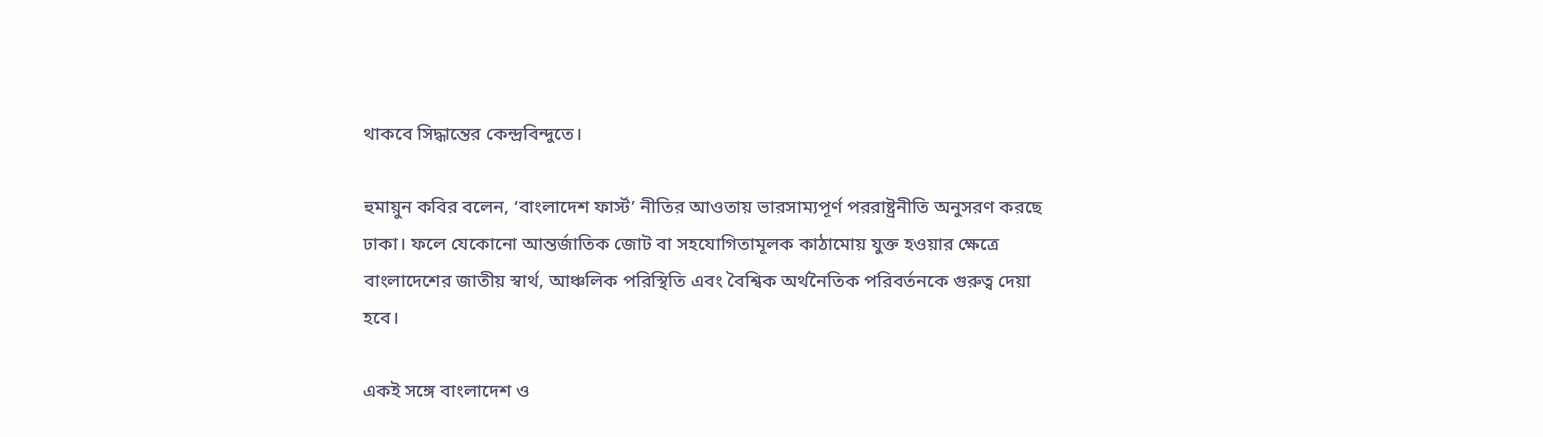থাকবে সিদ্ধান্তের কেন্দ্রবিন্দুতে।

হুমায়ুন কবির বলেন, ‘বাংলাদেশ ফার্স্ট’ নীতির আওতায় ভারসাম্যপূর্ণ পররাষ্ট্রনীতি অনুসরণ করছে ঢাকা। ফলে যেকোনো আন্তর্জাতিক জোট বা সহযোগিতামূলক কাঠামোয় যুক্ত হওয়ার ক্ষেত্রে বাংলাদেশের জাতীয় স্বার্থ, আঞ্চলিক পরিস্থিতি এবং বৈশ্বিক অর্থনৈতিক পরিবর্তনকে গুরুত্ব দেয়া হবে।

একই সঙ্গে বাংলাদেশ ও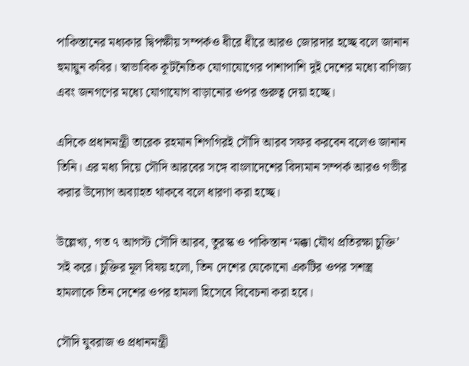পাকিস্তানের মধ্যকার দ্বিপক্ষীয় সম্পর্কও ধীরে ধীরে আরও জোরদার হচ্ছে বলে জানান হুমায়ুন কবির। স্বাভাবিক কূটনৈতিক যোগাযোগের পাশাপাশি দুই দেশের মধ্যে বাণিজ্য এবং জনগণের মধ্যে যোগাযোগ বাড়ানোর ওপর গুরুত্ব দেয়া হচ্ছে।

এদিকে প্রধানমন্ত্রী তারেক রহমান শিগগিরই সৌদি আরব সফর করবেন বলেও জানান তিনি। এর মধ্য দিয়ে সৌদি আরবের সঙ্গে বাংলাদেশের বিদ্যমান সম্পর্ক আরও গভীর করার উদ্যোগ অব্যাহত থাকবে বলে ধারণা করা হচ্ছে।

উল্লেখ্য, গত ৭ আগস্ট সৌদি আরব, তুরস্ক ও পাকিস্তান ‘মক্কা যৌথ প্রতিরক্ষা চুক্তি’ সই করে। চুক্তির মূল বিষয় হলো, তিন দেশের যেকোনো একটির ওপর সশস্ত্র হামলাকে তিন দেশের ওপর হামলা হিসেবে বিবেচনা করা হবে।

সৌদি যুবরাজ ও প্রধানমন্ত্রী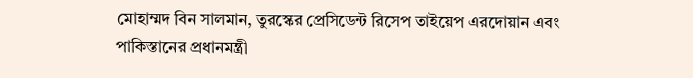মোহাম্মদ বিন সালমান, তুরস্কের প্রেসিডেন্ট রিসেপ তাইয়েপ এরদোয়ান এবং পাকিস্তানের প্রধানমন্ত্রী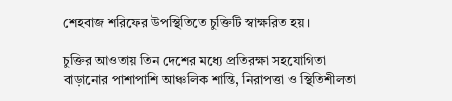শেহবাজ শরিফের উপস্থিতিতে চুক্তিটি স্বাক্ষরিত হয়।

চুক্তির আওতায় তিন দেশের মধ্যে প্রতিরক্ষা সহযোগিতা বাড়ানোর পাশাপাশি আঞ্চলিক শান্তি, নিরাপত্তা ও স্থিতিশীলতা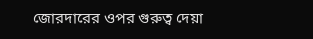জোরদারের ওপর গুরুত্ব দেয়া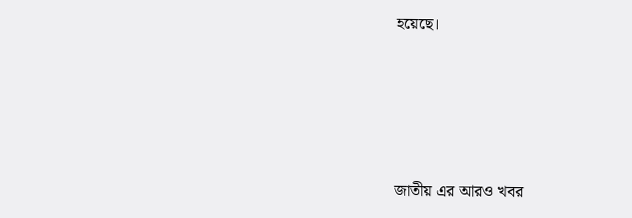হয়েছে।




জাতীয় এর আরও খবর